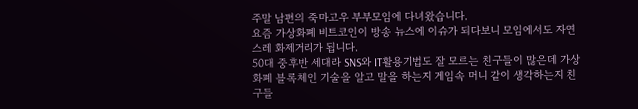주말 남편의 죽마고우 부부모임에 다녀왔습니다.
요즘 가상화폐 비트코인이 방송 뉴스에 이슈가 되다보니 모임에서도 자연스레 화제거리가 됩니다.
50대 중후반 세대라 SNS와 IT활용기법도 잘 모르는 친구들이 많은데 가상화폐 블록체인 기술을 알고 말을 하는지 게임속 머니 같이 생각하는지 친구들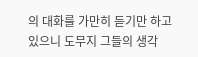의 대화를 가만히 듣기만 하고 있으니 도무지 그들의 생각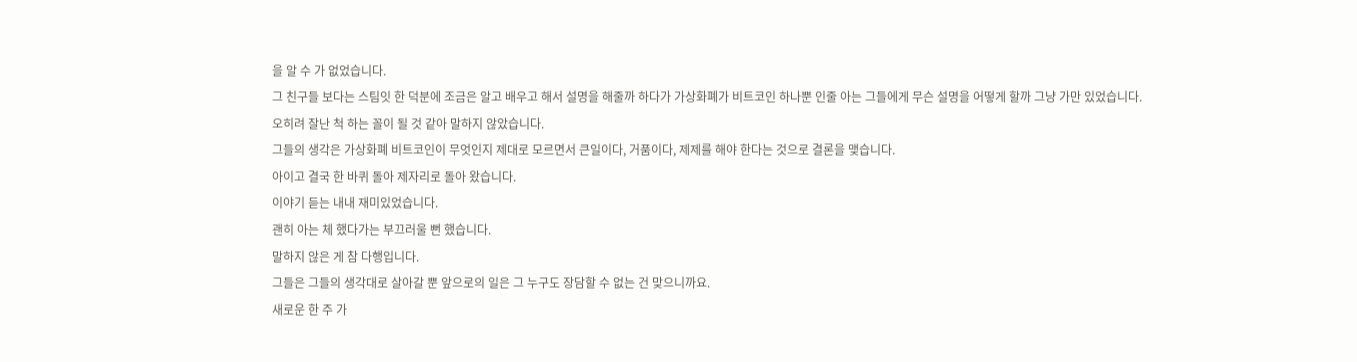을 알 수 가 없었습니다.
그 친구들 보다는 스팀잇 한 덕분에 조금은 알고 배우고 해서 설명을 해줄까 하다가 가상화폐가 비트코인 하나뿐 인줄 아는 그들에게 무슨 설명을 어떻게 할까 그냥 가만 있었습니다.
오히려 잘난 척 하는 꼴이 될 것 같아 말하지 않았습니다.
그들의 생각은 가상화폐 비트코인이 무엇인지 제대로 모르면서 큰일이다, 거품이다, 제제를 해야 한다는 것으로 결론을 맺습니다.
아이고 결국 한 바퀴 돌아 제자리로 돌아 왔습니다.
이야기 듣는 내내 재미있었습니다.
괜히 아는 체 했다가는 부끄러울 뻔 했습니다.
말하지 않은 게 참 다행입니다.
그들은 그들의 생각대로 살아갈 뿐 앞으로의 일은 그 누구도 장담할 수 없는 건 맞으니까요.
새로운 한 주 가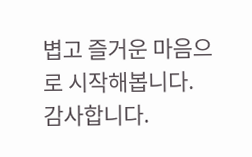볍고 즐거운 마음으로 시작해봅니다.
감사합니다.